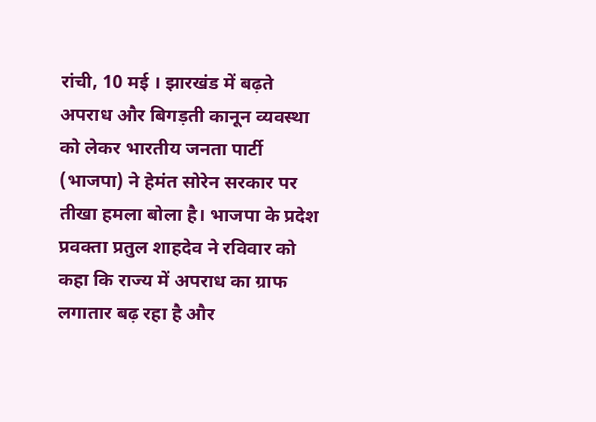रांची, 10 मई । झारखंड में बढ़ते अपराध और बिगड़ती कानून व्यवस्था को लेकर भारतीय जनता पार्टी (भाजपा) ने हेमंत सोरेन सरकार पर तीखा हमला बोला है। भाजपा के प्रदेश प्रवक्ता प्रतुल शाहदेव ने रविवार को कहा कि राज्य में अपराध का ग्राफ लगातार बढ़ रहा है और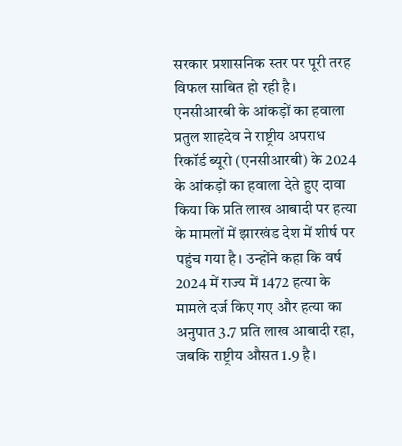सरकार प्रशासनिक स्तर पर पूरी तरह विफल साबित हो रही है।
एनसीआरबी के आंकड़ों का हवाला
प्रतुल शाहदेव ने राष्ट्रीय अपराध रिकॉर्ड ब्यूरो (एनसीआरबी) के 2024 के आंकड़ों का हवाला देते हुए दावा किया कि प्रति लाख आबादी पर हत्या के मामलों में झारखंड देश में शीर्ष पर पहुंच गया है। उन्होंने कहा कि वर्ष 2024 में राज्य में 1472 हत्या के मामले दर्ज किए गए और हत्या का अनुपात 3.7 प्रति लाख आबादी रहा, जबकि राष्ट्रीय औसत 1.9 है।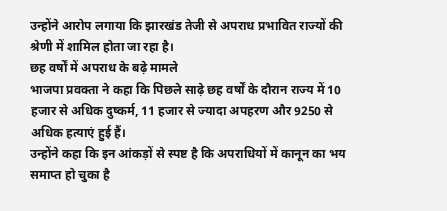उन्होंने आरोप लगाया कि झारखंड तेजी से अपराध प्रभावित राज्यों की श्रेणी में शामिल होता जा रहा है।
छह वर्षों में अपराध के बढ़े मामले
भाजपा प्रवक्ता ने कहा कि पिछले साढ़े छह वर्षों के दौरान राज्य में 10 हजार से अधिक दुष्कर्म, 11 हजार से ज्यादा अपहरण और 9250 से अधिक हत्याएं हुई हैं।
उन्होंने कहा कि इन आंकड़ों से स्पष्ट है कि अपराधियों में कानून का भय समाप्त हो चुका है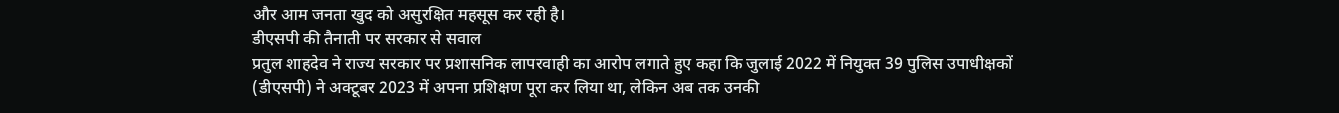और आम जनता खुद को असुरक्षित महसूस कर रही है।
डीएसपी की तैनाती पर सरकार से सवाल
प्रतुल शाहदेव ने राज्य सरकार पर प्रशासनिक लापरवाही का आरोप लगाते हुए कहा कि जुलाई 2022 में नियुक्त 39 पुलिस उपाधीक्षकों (डीएसपी) ने अक्टूबर 2023 में अपना प्रशिक्षण पूरा कर लिया था, लेकिन अब तक उनकी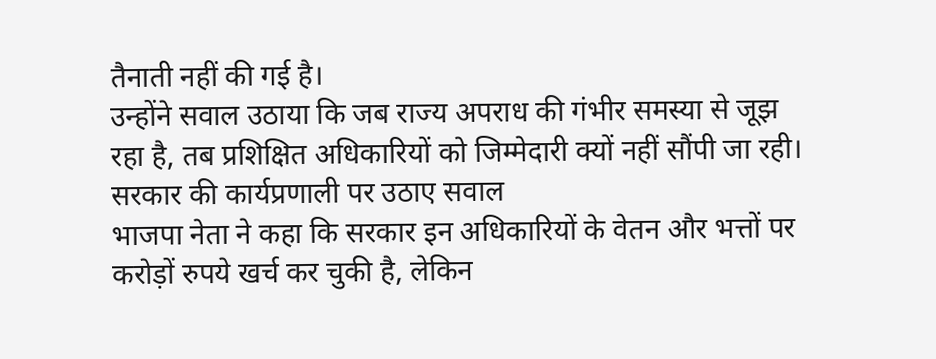तैनाती नहीं की गई है।
उन्होंने सवाल उठाया कि जब राज्य अपराध की गंभीर समस्या से जूझ रहा है, तब प्रशिक्षित अधिकारियों को जिम्मेदारी क्यों नहीं सौंपी जा रही।
सरकार की कार्यप्रणाली पर उठाए सवाल
भाजपा नेता ने कहा कि सरकार इन अधिकारियों के वेतन और भत्तों पर करोड़ों रुपये खर्च कर चुकी है, लेकिन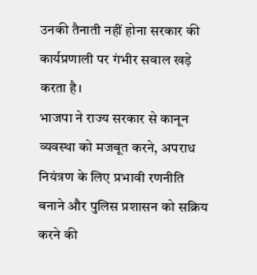उनकी तैनाती नहीं होना सरकार की कार्यप्रणाली पर गंभीर सवाल खड़े करता है।
भाजपा ने राज्य सरकार से कानून व्यवस्था को मजबूत करने, अपराध नियंत्रण के लिए प्रभावी रणनीति बनाने और पुलिस प्रशासन को सक्रिय करने की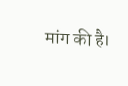मांग की है।